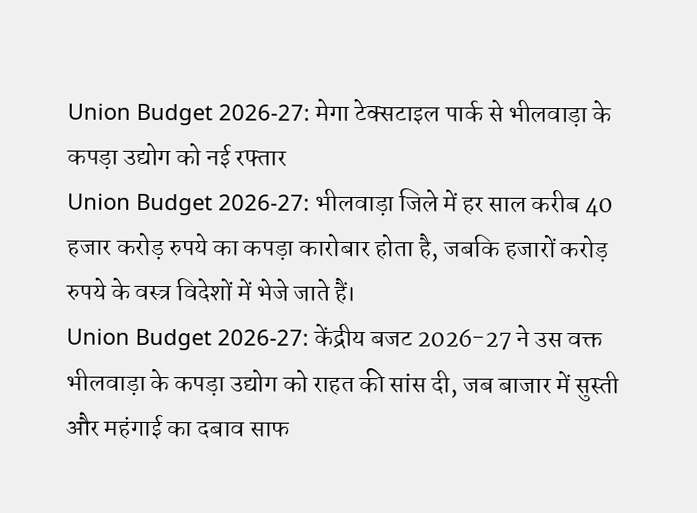Union Budget 2026-27: मेगा टेक्सटाइल पार्क से भीलवाड़ा के कपड़ा उद्योग को नई रफ्तार
Union Budget 2026-27: भीलवाड़ा जिले में हर साल करीब 40 हजार करोड़ रुपये का कपड़ा कारोबार होता है, जबकि हजारों करोड़ रुपये के वस्त्र विदेशों में भेजे जाते हैं।
Union Budget 2026-27: केंद्रीय बजट 2026-27 ने उस वक्त भीलवाड़ा के कपड़ा उद्योग को राहत की सांस दी, जब बाजार में सुस्ती और महंगाई का दबाव साफ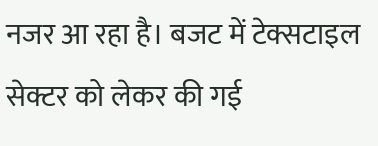नजर आ रहा है। बजट में टेक्सटाइल सेक्टर को लेकर की गई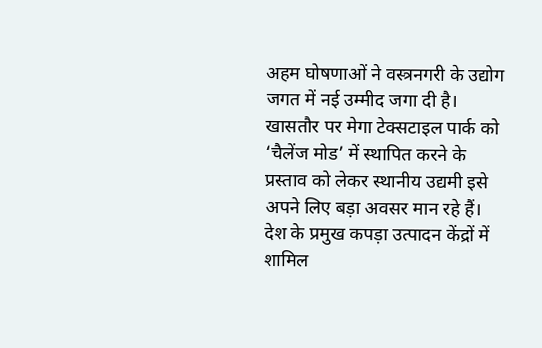अहम घोषणाओं ने वस्त्रनगरी के उद्योग जगत में नई उम्मीद जगा दी है। खासतौर पर मेगा टेक्सटाइल पार्क को ‘चैलेंज मोड’ में स्थापित करने के प्रस्ताव को लेकर स्थानीय उद्यमी इसे अपने लिए बड़ा अवसर मान रहे हैं।
देश के प्रमुख कपड़ा उत्पादन केंद्रों में शामिल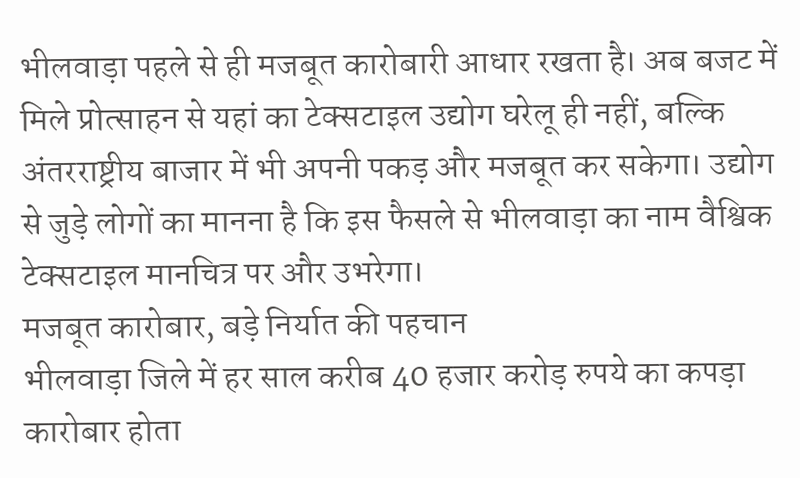भीलवाड़ा पहले से ही मजबूत कारोबारी आधार रखता है। अब बजट में मिले प्रोत्साहन से यहां का टेक्सटाइल उद्योग घरेलू ही नहीं, बल्कि अंतरराष्ट्रीय बाजार में भी अपनी पकड़ और मजबूत कर सकेगा। उद्योग से जुड़े लोगों का मानना है कि इस फैसले से भीलवाड़ा का नाम वैश्विक टेक्सटाइल मानचित्र पर और उभरेगा।
मजबूत कारोबार, बड़े निर्यात की पहचान
भीलवाड़ा जिले में हर साल करीब 40 हजार करोड़ रुपये का कपड़ा कारोबार होता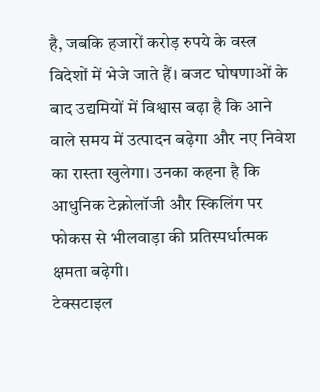है, जबकि हजारों करोड़ रुपये के वस्त्र विदेशों में भेजे जाते हैं। बजट घोषणाओं के बाद उद्यमियों में विश्वास बढ़ा है कि आने वाले समय में उत्पादन बढ़ेगा और नए निवेश का रास्ता खुलेगा। उनका कहना है कि आधुनिक टेक्नोलॉजी और स्किलिंग पर फोकस से भीलवाड़ा की प्रतिस्पर्धात्मक क्षमता बढ़ेगी।
टेक्सटाइल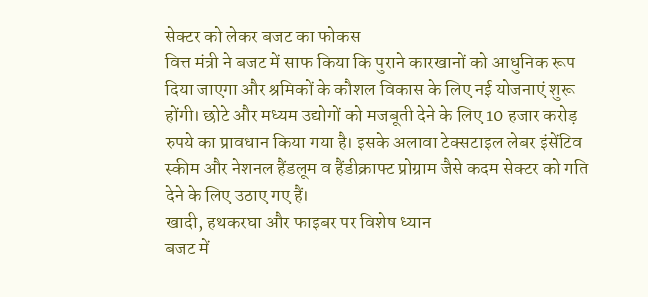सेक्टर को लेकर बजट का फोकस
वित्त मंत्री ने बजट में साफ किया कि पुराने कारखानों को आधुनिक रूप दिया जाएगा और श्रमिकों के कौशल विकास के लिए नई योजनाएं शुरू होंगी। छोटे और मध्यम उद्योगों को मजबूती देने के लिए 10 हजार करोड़ रुपये का प्रावधान किया गया है। इसके अलावा टेक्सटाइल लेबर इंसेंटिव स्कीम और नेशनल हैंडलूम व हैंडीक्राफ्ट प्रोग्राम जैसे कदम सेक्टर को गति देने के लिए उठाए गए हैं।
खादी, हथकरघा और फाइबर पर विशेष ध्यान
बजट में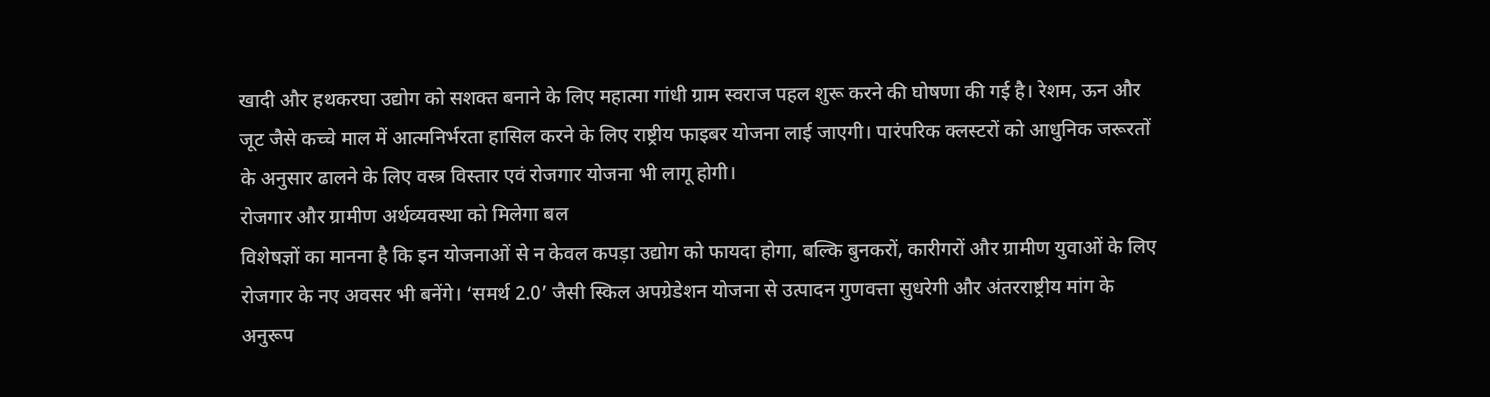खादी और हथकरघा उद्योग को सशक्त बनाने के लिए महात्मा गांधी ग्राम स्वराज पहल शुरू करने की घोषणा की गई है। रेशम, ऊन और जूट जैसे कच्चे माल में आत्मनिर्भरता हासिल करने के लिए राष्ट्रीय फाइबर योजना लाई जाएगी। पारंपरिक क्लस्टरों को आधुनिक जरूरतों के अनुसार ढालने के लिए वस्त्र विस्तार एवं रोजगार योजना भी लागू होगी।
रोजगार और ग्रामीण अर्थव्यवस्था को मिलेगा बल
विशेषज्ञों का मानना है कि इन योजनाओं से न केवल कपड़ा उद्योग को फायदा होगा, बल्कि बुनकरों, कारीगरों और ग्रामीण युवाओं के लिए रोजगार के नए अवसर भी बनेंगे। ‘समर्थ 2.0’ जैसी स्किल अपग्रेडेशन योजना से उत्पादन गुणवत्ता सुधरेगी और अंतरराष्ट्रीय मांग के अनुरूप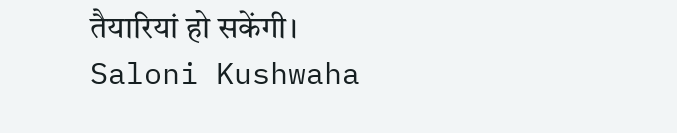तैयारियां हो सकेंगी।
Saloni Kushwaha